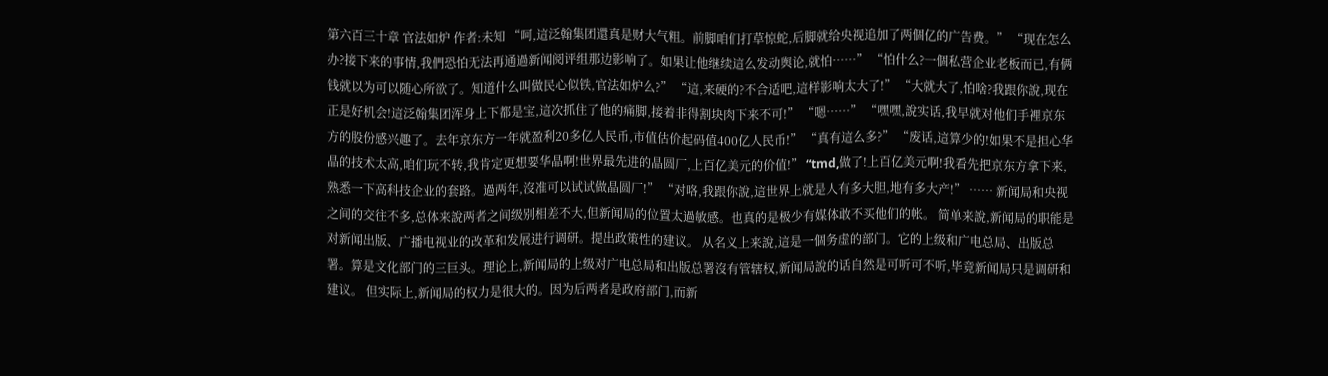第六百三十章 官法如炉 作者:未知 “呵,這泛翰集团還真是财大气粗。前脚咱们打草惊蛇,后脚就给央视追加了两個亿的广告费。” “现在怎么办?接下来的事情,我們恐怕无法再通過新闻阅评组那边影响了。如果让他继续這么发动舆论,就怕……” “怕什么?一個私营企业老板而已,有俩钱就以为可以随心所欲了。知道什么叫做民心似铁,官法如炉么?” “這,来硬的?不合适吧,這样影响太大了!” “大就大了,怕啥?我跟你說,现在正是好机会!這泛翰集团浑身上下都是宝,這次抓住了他的痛脚,接着非得割块肉下来不可!” “嗯……” “嘿嘿,說实话,我早就对他们手裡京东方的股份感兴趣了。去年京东方一年就盈利20多亿人民币,市值估价起码值400亿人民币!” “真有這么多?” “废话,這算少的!如果不是担心华晶的技术太高,咱们玩不转,我肯定更想要华晶啊!世界最先进的晶圆厂,上百亿美元的价值!” “tmd,做了!上百亿美元啊!我看先把京东方拿下来,熟悉一下高科技企业的套路。過两年,沒准可以试试做晶圆厂!” “对咯,我跟你說,這世界上就是人有多大胆,地有多大产!” …… 新闻局和央视之间的交往不多,总体来說两者之间级别相差不大,但新闻局的位置太過敏感。也真的是极少有媒体敢不买他们的帐。 简单来說,新闻局的职能是对新闻出版、广播电视业的改革和发展进行调研。提出政策性的建议。 从名义上来說,這是一個务虚的部门。它的上级和广电总局、出版总署。算是文化部门的三巨头。理论上,新闻局的上级对广电总局和出版总署沒有管辖权,新闻局說的话自然是可听可不听,毕竟新闻局只是调研和建议。 但实际上,新闻局的权力是很大的。因为后两者是政府部门,而新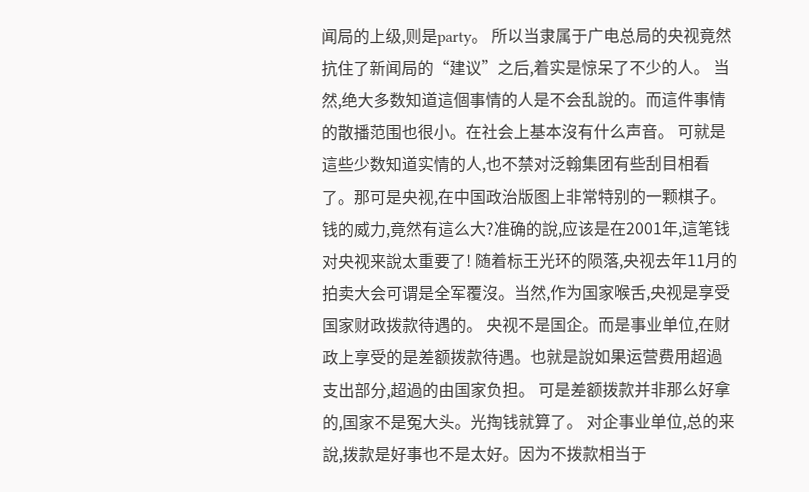闻局的上级,则是party。 所以当隶属于广电总局的央视竟然抗住了新闻局的“建议”之后,着实是惊呆了不少的人。 当然,绝大多数知道這個事情的人是不会乱說的。而這件事情的散播范围也很小。在社会上基本沒有什么声音。 可就是這些少数知道实情的人,也不禁对泛翰集团有些刮目相看了。那可是央视,在中国政治版图上非常特别的一颗棋子。 钱的威力,竟然有這么大?准确的說,应该是在2001年,這笔钱对央视来說太重要了! 随着标王光环的陨落,央视去年11月的拍卖大会可谓是全军覆沒。当然,作为国家喉舌,央视是享受国家财政拨款待遇的。 央视不是国企。而是事业单位,在财政上享受的是差额拨款待遇。也就是說如果运营费用超過支出部分,超過的由国家负担。 可是差额拨款并非那么好拿的,国家不是冤大头。光掏钱就算了。 对企事业单位,总的来說,拨款是好事也不是太好。因为不拨款相当于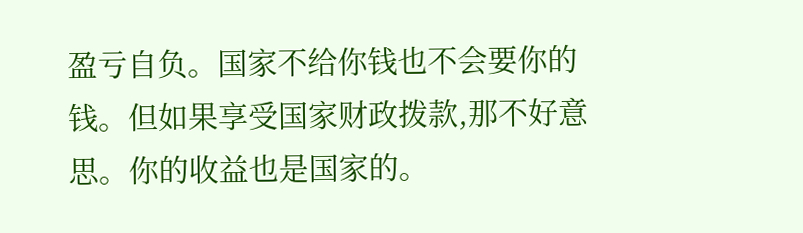盈亏自负。国家不给你钱也不会要你的钱。但如果享受国家财政拨款,那不好意思。你的收益也是国家的。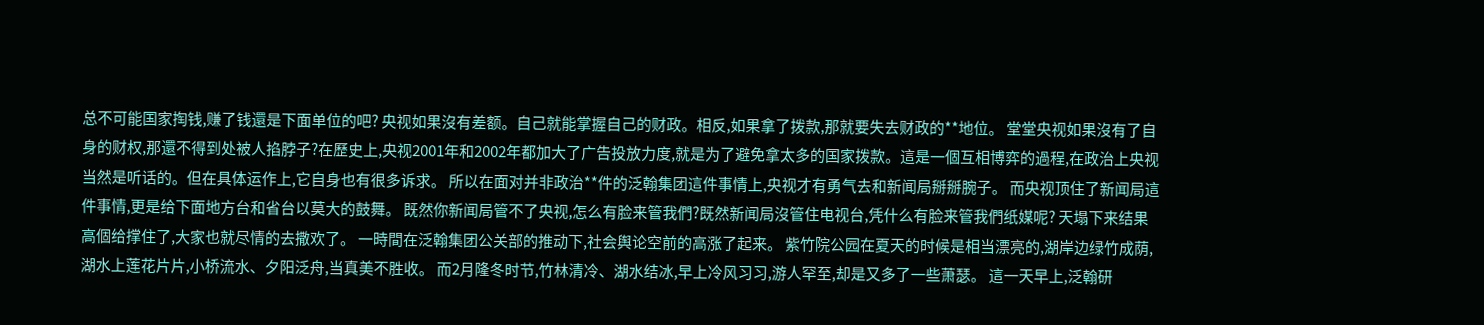总不可能国家掏钱,赚了钱還是下面单位的吧? 央视如果沒有差额。自己就能掌握自己的财政。相反,如果拿了拨款,那就要失去财政的**地位。 堂堂央视如果沒有了自身的财权,那還不得到处被人掐脖子?在歷史上,央视2001年和2002年都加大了广告投放力度,就是为了避免拿太多的国家拨款。這是一個互相博弈的過程,在政治上央视当然是听话的。但在具体运作上,它自身也有很多诉求。 所以在面对并非政治**件的泛翰集团這件事情上,央视才有勇气去和新闻局掰掰腕子。 而央视顶住了新闻局這件事情,更是给下面地方台和省台以莫大的鼓舞。 既然你新闻局管不了央视,怎么有脸来管我們?既然新闻局沒管住电视台,凭什么有脸来管我們纸媒呢? 天塌下来结果高個给撑住了,大家也就尽情的去撒欢了。 一時間在泛翰集团公关部的推动下,社会舆论空前的高涨了起来。 紫竹院公园在夏天的时候是相当漂亮的,湖岸边绿竹成荫,湖水上莲花片片,小桥流水、夕阳泛舟,当真美不胜收。 而2月隆冬时节,竹林清冷、湖水结冰,早上冷风习习,游人罕至,却是又多了一些萧瑟。 這一天早上,泛翰研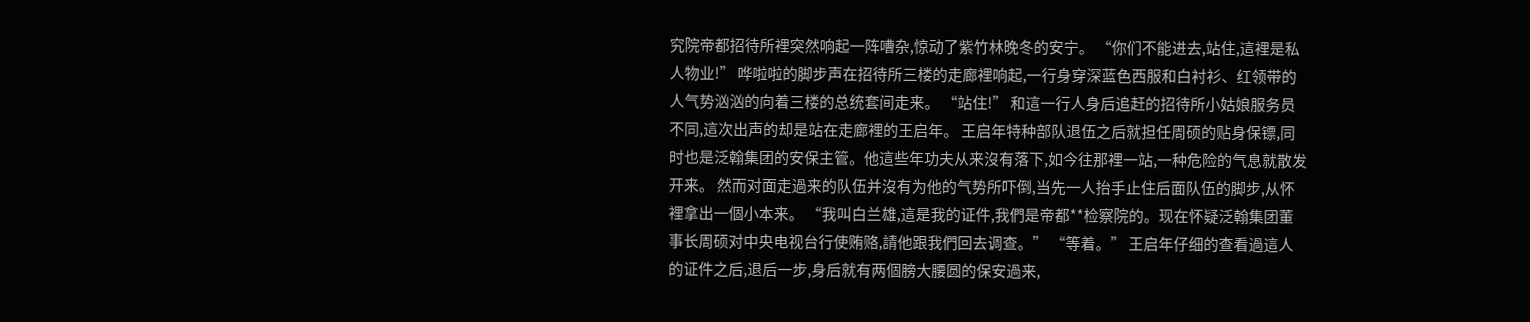究院帝都招待所裡突然响起一阵嘈杂,惊动了紫竹林晚冬的安宁。 “你们不能进去,站住,這裡是私人物业!” 哗啦啦的脚步声在招待所三楼的走廊裡响起,一行身穿深蓝色西服和白衬衫、红领带的人气势汹汹的向着三楼的总统套间走来。 “站住!” 和這一行人身后追赶的招待所小姑娘服务员不同,這次出声的却是站在走廊裡的王启年。 王启年特种部队退伍之后就担任周硕的贴身保镖,同时也是泛翰集团的安保主管。他這些年功夫从来沒有落下,如今往那裡一站,一种危险的气息就散发开来。 然而对面走過来的队伍并沒有为他的气势所吓倒,当先一人抬手止住后面队伍的脚步,从怀裡拿出一個小本来。 “我叫白兰雄,這是我的证件,我們是帝都**检察院的。现在怀疑泛翰集团董事长周硕对中央电视台行使贿赂,請他跟我們回去调查。” “等着。” 王启年仔细的查看過這人的证件之后,退后一步,身后就有两個膀大腰圆的保安過来,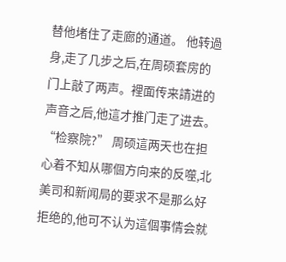替他堵住了走廊的通道。 他转過身,走了几步之后,在周硕套房的门上敲了两声。裡面传来請进的声音之后,他這才推门走了进去。 “检察院?” 周硕這两天也在担心着不知从哪個方向来的反噬,北美司和新闻局的要求不是那么好拒绝的,他可不认为這個事情会就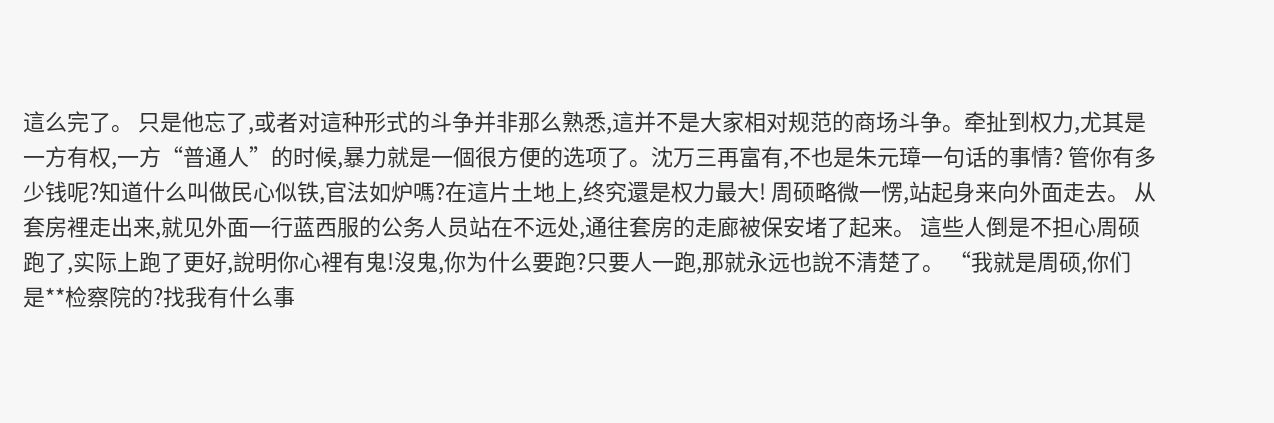這么完了。 只是他忘了,或者对這种形式的斗争并非那么熟悉,這并不是大家相对规范的商场斗争。牵扯到权力,尤其是一方有权,一方“普通人”的时候,暴力就是一個很方便的选项了。沈万三再富有,不也是朱元璋一句话的事情? 管你有多少钱呢?知道什么叫做民心似铁,官法如炉嗎?在這片土地上,终究還是权力最大! 周硕略微一愣,站起身来向外面走去。 从套房裡走出来,就见外面一行蓝西服的公务人员站在不远处,通往套房的走廊被保安堵了起来。 這些人倒是不担心周硕跑了,实际上跑了更好,說明你心裡有鬼!沒鬼,你为什么要跑?只要人一跑,那就永远也說不清楚了。 “我就是周硕,你们是**检察院的?找我有什么事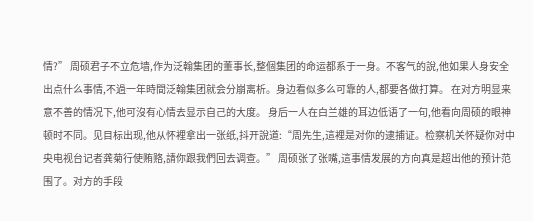情?” 周硕君子不立危墙,作为泛翰集团的董事长,整個集团的命运都系于一身。不客气的說,他如果人身安全出点什么事情,不過一年時間泛翰集团就会分崩离析。身边看似多么可靠的人,都要各做打算。 在对方明显来意不善的情况下,他可沒有心情去显示自己的大度。 身后一人在白兰雄的耳边低语了一句,他看向周硕的眼神顿时不同。见目标出现,他从怀裡拿出一张纸,抖开說道:“周先生,這裡是对你的逮捕证。检察机关怀疑你对中央电视台记者龚菊行使贿赂,請你跟我們回去调查。” 周硕张了张嘴,這事情发展的方向真是超出他的预计范围了。对方的手段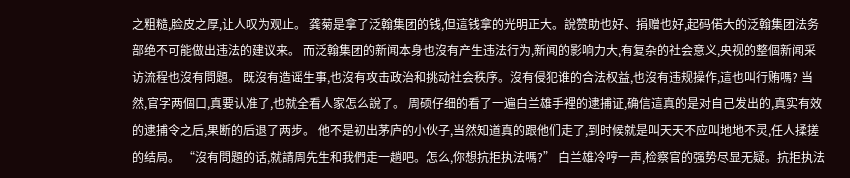之粗糙,脸皮之厚,让人叹为观止。 龚菊是拿了泛翰集团的钱,但這钱拿的光明正大。說赞助也好、捐赠也好,起码偌大的泛翰集团法务部绝不可能做出违法的建议来。 而泛翰集团的新闻本身也沒有产生违法行为,新闻的影响力大,有复杂的社会意义,央视的整個新闻采访流程也沒有問題。 既沒有造谣生事,也沒有攻击政治和挑动社会秩序。沒有侵犯谁的合法权益,也沒有违规操作,這也叫行贿嗎? 当然,官字两個口,真要认准了,也就全看人家怎么說了。 周硕仔细的看了一遍白兰雄手裡的逮捕证,确信這真的是对自己发出的,真实有效的逮捕令之后,果断的后退了两步。 他不是初出茅庐的小伙子,当然知道真的跟他们走了,到时候就是叫天天不应叫地地不灵,任人揉搓的结局。 “沒有問題的话,就請周先生和我們走一趟吧。怎么,你想抗拒执法嗎?” 白兰雄冷哼一声,检察官的强势尽显无疑。抗拒执法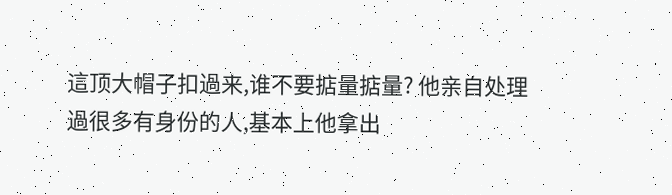這顶大帽子扣過来,谁不要掂量掂量? 他亲自处理過很多有身份的人,基本上他拿出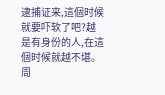逮捕证来,這個时候就要吓软了吧?越是有身份的人,在這個时候就越不堪。 周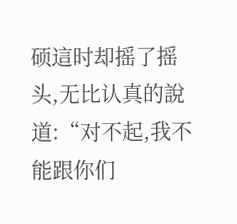硕這时却摇了摇头,无比认真的說道:“对不起,我不能跟你们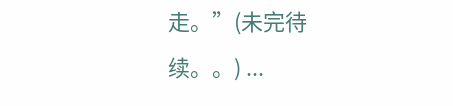走。”(未完待续。。) ...